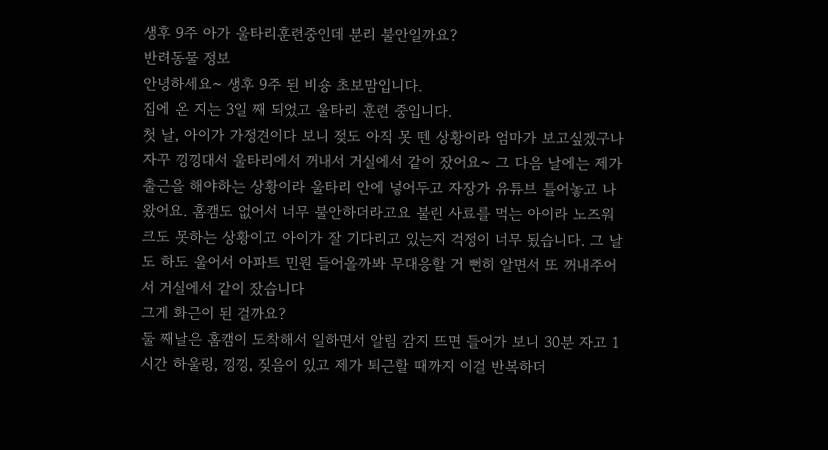생후 9주 아가 울타리훈련중인데 분리 불안일까요?
반려동물 정보
안녕하세요~ 생후 9주 된 비숑 초보맘입니다.
집에 온 지는 3일 째 되었고 울타리 훈련 중입니다.
첫 날, 아이가 가정견이다 보니 젖도 아직 못 뗀 상황이라 엄마가 보고싶겠구나 자꾸 낑낑대서 울타리에서 꺼내서 거실에서 같이 잤어요~ 그 다음 날에는 제가 출근을 해야하는 상황이라 울타리 안에 넣어두고 자장가 유튜브 틀어놓고 나왔어요. 홈캠도 없어서 너무 불안하더라고요 불린 사료를 먹는 아이라 노즈워크도 못하는 상황이고 아이가 잘 기다리고 있는지 걱정이 너무 됬습니다. 그 날도 하도 울어서 아파트 민원 들어올까봐 무대응할 거 뻔히 알면서 또 꺼내주어서 거실에서 같이 잤습니다
그게 화근이 된 걸까요?
둘 째날은 홈캠이 도착해서 일하면서 알림 감지 뜨면 들어가 보니 30분 자고 1시간 하울링, 낑낑, 짖음이 있고 제가 퇴근할 때까지 이걸 반복하더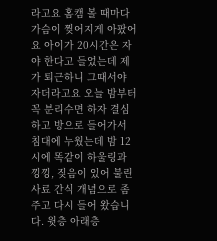라고요 홈캠 볼 때마다 가슴이 찢어지게 아팠어요 아이가 20시간은 자야 한다고 들었는데 제가 퇴근하니 그때서야 자더라고요 오늘 밤부터 꼭 분리수면 하자 결심하고 방으로 들어가서 침대에 누웠는데 밤 12시에 똑같이 하울링과 낑낑, 짖음이 있어 불린 사료 간식 개념으로 좀 주고 다시 들어 왔습니다. 윗층 아래층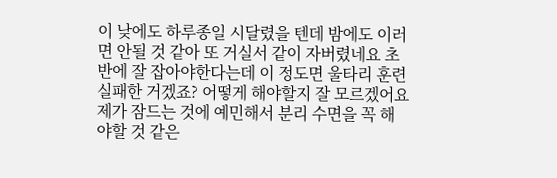이 낮에도 하루종일 시달렸을 텐데 밤에도 이러면 안될 것 같아 또 거실서 같이 자버렸네요 초반에 잘 잡아야한다는데 이 정도면 울타리 훈련 실패한 거겠죠? 어떻게 해야할지 잘 모르겠어요 제가 잠드는 것에 예민해서 분리 수면을 꼭 해야할 것 같은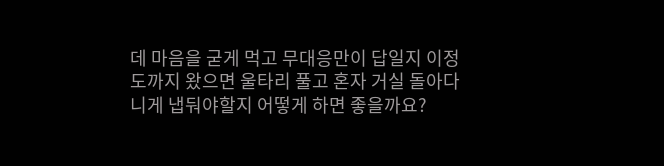데 마음을 굳게 먹고 무대응만이 답일지 이정도까지 왔으면 울타리 풀고 혼자 거실 돌아다니게 냅둬야할지 어떻게 하면 좋을까요?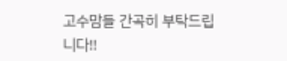고수맘들 간곡히 부탁드립니다!!